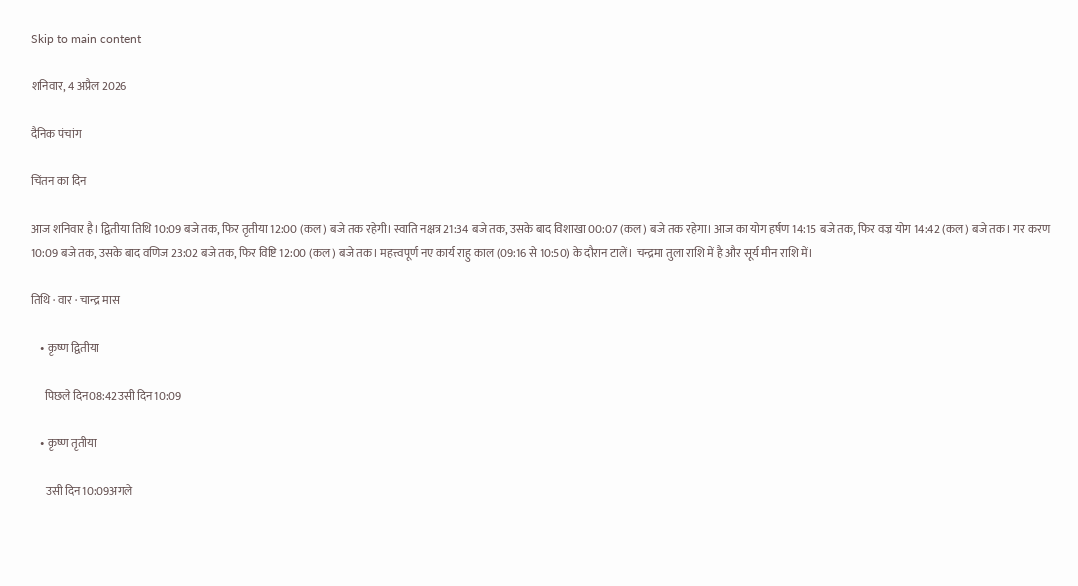Skip to main content

शनिवार, 4 अप्रैल 2026

दैनिक पंचांग

चिंतन का दिन

आज शनिवार है। द्वितीया तिथि 10:09 बजे तक, फिर तृतीया 12:00 (कल) बजे तक रहेगी। स्वाति नक्षत्र 21:34 बजे तक, उसके बाद विशाखा 00:07 (कल) बजे तक रहेगा। आज का योग हर्षण 14:15 बजे तक, फिर वज्र योग 14:42 (कल) बजे तक। गर करण 10:09 बजे तक, उसके बाद वणिज 23:02 बजे तक, फिर विष्टि 12:00 (कल) बजे तक। महत्त्वपूर्ण नए कार्य राहु काल (09:16 से 10:50) के दौरान टालें। चन्द्रमा तुला राशि में है और सूर्य मीन राशि में।

तिथि · वार · चान्द्र मास

    • कृष्ण द्वितीया

      पिछले दिन08:42उसी दिन10:09

    • कृष्ण तृतीया

      उसी दिन10:09अगले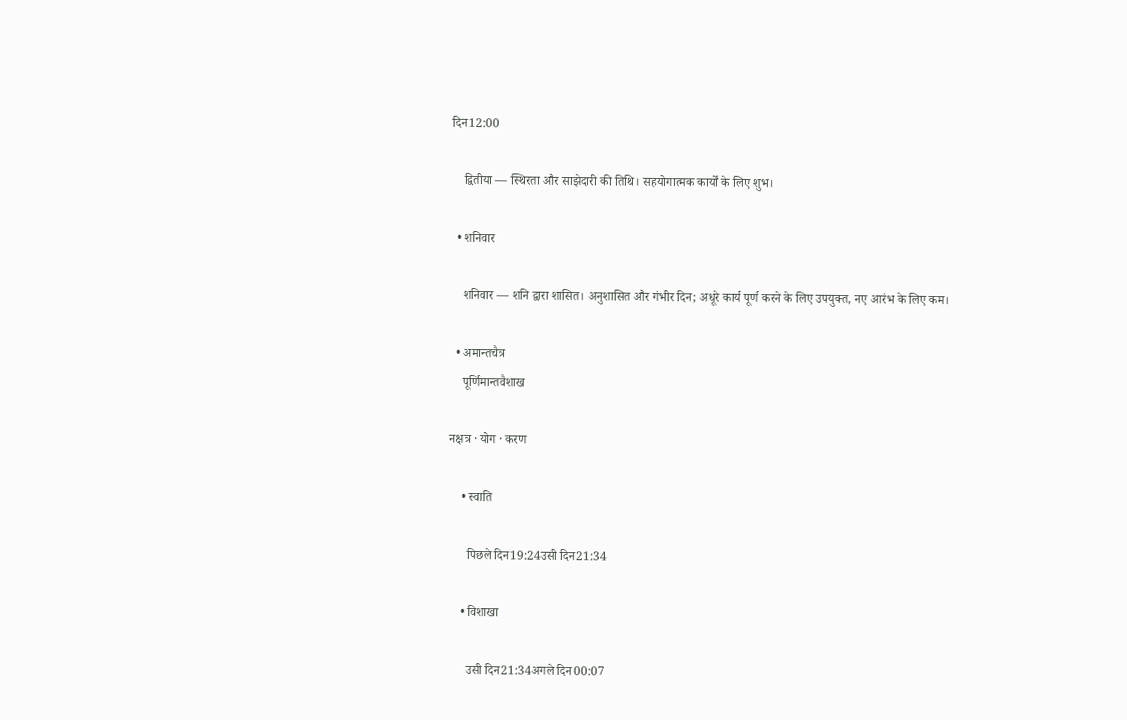दिन12:00

    द्वितीया — स्थिरता और साझेदारी की तिथि। सहयोगात्मक कार्यों के लिए शुभ।

  • शनिवार

    शनिवार — शनि द्वारा शासित। अनुशासित और गंभीर दिन; अधूरे कार्य पूर्ण करने के लिए उपयुक्त, नए आरंभ के लिए कम।

  • अमान्तचैत्र
    पूर्णिमान्तवैशाख

नक्षत्र · योग · करण

    • स्वाति

      पिछले दिन19:24उसी दिन21:34

    • विशाखा

      उसी दिन21:34अगले दिन00:07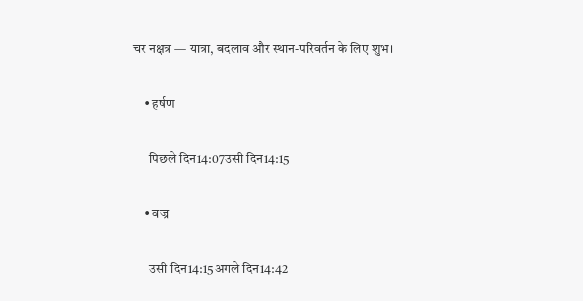चर नक्षत्र — यात्रा, बदलाव और स्थान-परिवर्तन के लिए शुभ।

    • हर्षण

      पिछले दिन14:07उसी दिन14:15

    • वज्र

      उसी दिन14:15अगले दिन14:42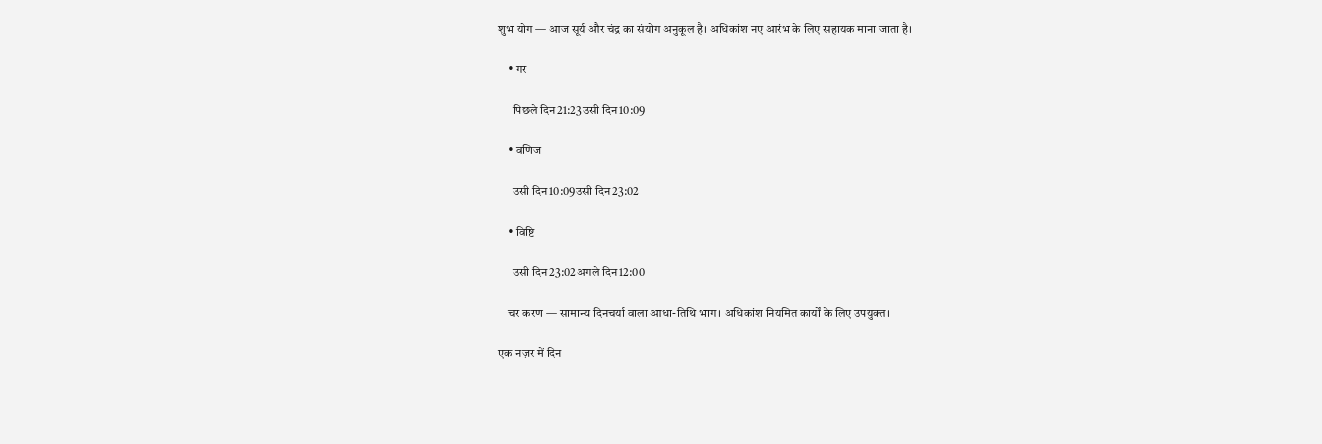शुभ योग — आज सूर्य और चंद्र का संयोग अनुकूल है। अधिकांश नए आरंभ के लिए सहायक माना जाता है।

    • गर

      पिछले दिन21:23उसी दिन10:09

    • वणिज

      उसी दिन10:09उसी दिन23:02

    • विष्टि

      उसी दिन23:02अगले दिन12:00

    चर करण — सामान्य दिनचर्या वाला आधा-तिथि भाग। अधिकांश नियमित कार्यों के लिए उपयुक्त।

एक नज़र में दिन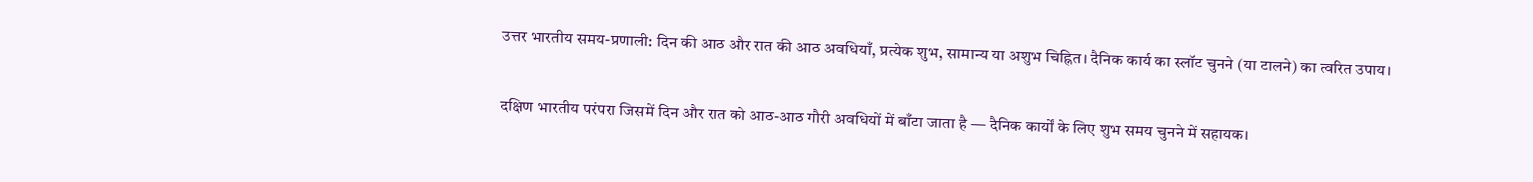उत्तर भारतीय समय-प्रणाली: दिन की आठ और रात की आठ अवधियाँ, प्रत्येक शुभ, सामान्य या अशुभ चिह्नित। दैनिक कार्य का स्लॉट चुनने (या टालने) का त्वरित उपाय।

दक्षिण भारतीय परंपरा जिसमें दिन और रात को आठ-आठ गौरी अवधियों में बाँटा जाता है — दैनिक कार्यों के लिए शुभ समय चुनने में सहायक।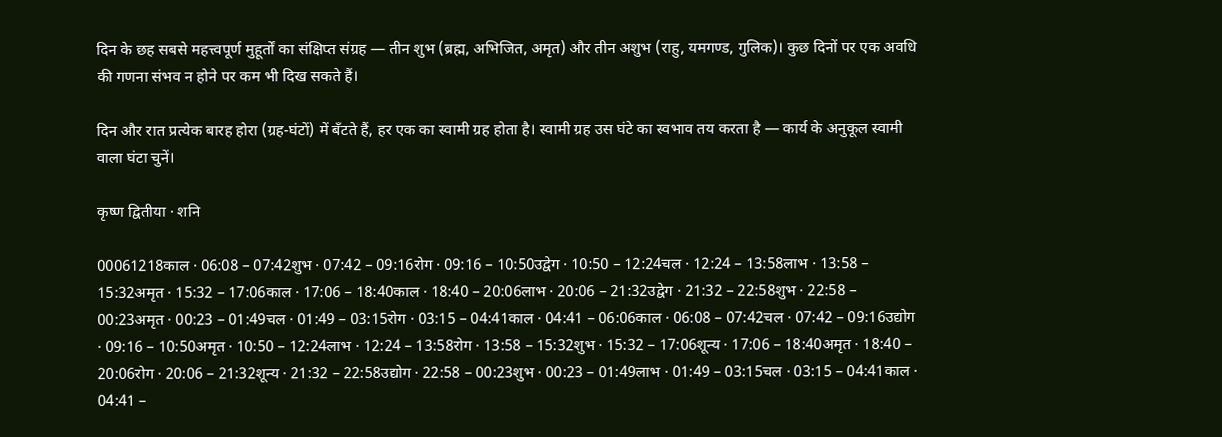दिन के छह सबसे महत्त्वपूर्ण मुहूर्तों का संक्षिप्त संग्रह — तीन शुभ (ब्रह्म, अभिजित, अमृत) और तीन अशुभ (राहु, यमगण्ड, गुलिक)। कुछ दिनों पर एक अवधि की गणना संभव न होने पर कम भी दिख सकते हैं।

दिन और रात प्रत्येक बारह होरा (ग्रह-घंटों) में बँटते हैं, हर एक का स्वामी ग्रह होता है। स्वामी ग्रह उस घंटे का स्वभाव तय करता है — कार्य के अनुकूल स्वामी वाला घंटा चुनें।

कृष्ण द्वितीया · शनि

00061218काल · 06:08 – 07:42शुभ · 07:42 – 09:16रोग · 09:16 – 10:50उद्वेग · 10:50 – 12:24चल · 12:24 – 13:58लाभ · 13:58 – 15:32अमृत · 15:32 – 17:06काल · 17:06 – 18:40काल · 18:40 – 20:06लाभ · 20:06 – 21:32उद्वेग · 21:32 – 22:58शुभ · 22:58 – 00:23अमृत · 00:23 – 01:49चल · 01:49 – 03:15रोग · 03:15 – 04:41काल · 04:41 – 06:06काल · 06:08 – 07:42चल · 07:42 – 09:16उद्योग · 09:16 – 10:50अमृत · 10:50 – 12:24लाभ · 12:24 – 13:58रोग · 13:58 – 15:32शुभ · 15:32 – 17:06शून्य · 17:06 – 18:40अमृत · 18:40 – 20:06रोग · 20:06 – 21:32शून्य · 21:32 – 22:58उद्योग · 22:58 – 00:23शुभ · 00:23 – 01:49लाभ · 01:49 – 03:15चल · 03:15 – 04:41काल · 04:41 –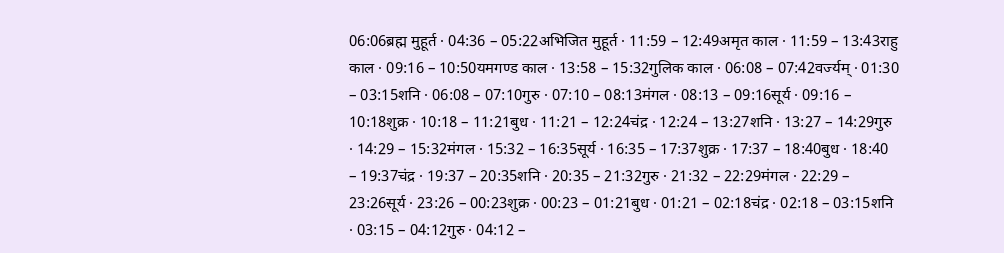06:06ब्रह्म मुहूर्त · 04:36 – 05:22अभिजित मुहूर्त · 11:59 – 12:49अमृत काल · 11:59 – 13:43राहु काल · 09:16 – 10:50यमगण्ड काल · 13:58 – 15:32गुलिक काल · 06:08 – 07:42वर्ज्यम् · 01:30 – 03:15शनि · 06:08 – 07:10गुरु · 07:10 – 08:13मंगल · 08:13 – 09:16सूर्य · 09:16 – 10:18शुक्र · 10:18 – 11:21बुध · 11:21 – 12:24चंद्र · 12:24 – 13:27शनि · 13:27 – 14:29गुरु · 14:29 – 15:32मंगल · 15:32 – 16:35सूर्य · 16:35 – 17:37शुक्र · 17:37 – 18:40बुध · 18:40 – 19:37चंद्र · 19:37 – 20:35शनि · 20:35 – 21:32गुरु · 21:32 – 22:29मंगल · 22:29 – 23:26सूर्य · 23:26 – 00:23शुक्र · 00:23 – 01:21बुध · 01:21 – 02:18चंद्र · 02:18 – 03:15शनि · 03:15 – 04:12गुरु · 04:12 –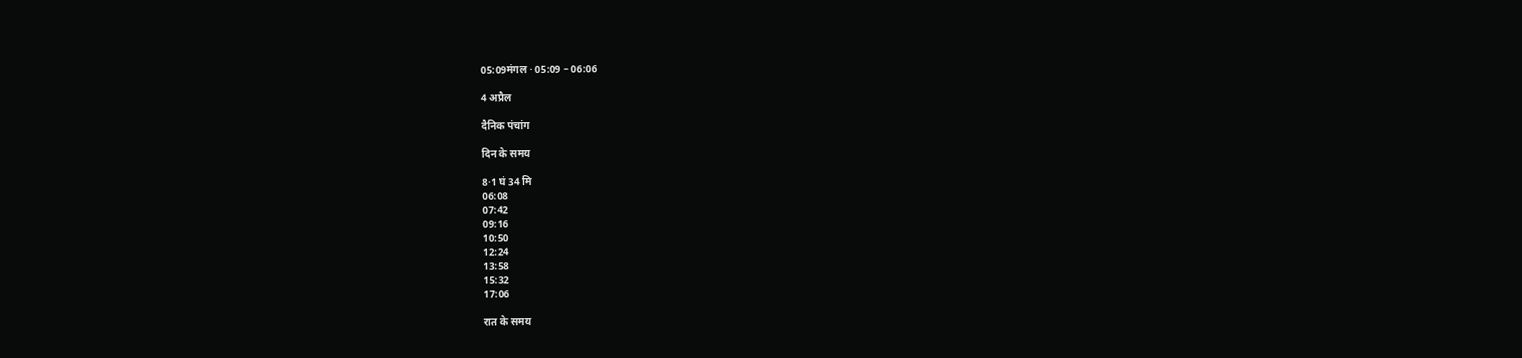05:09मंगल · 05:09 – 06:06

4 अप्रैल

दैनिक पंचांग

दिन के समय

8·1 घं 34 मि
06:08
07:42
09:16
10:50
12:24
13:58
15:32
17:06

रात के समय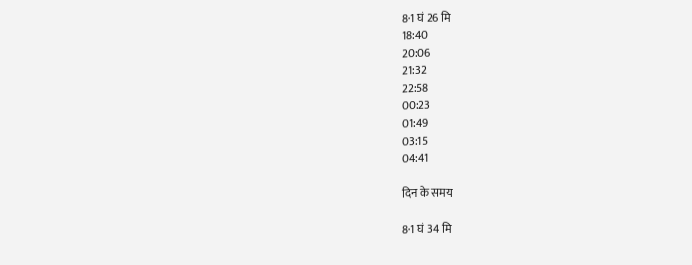8·1 घं 26 मि
18:40
20:06
21:32
22:58
00:23
01:49
03:15
04:41

दिन के समय

8·1 घं 34 मि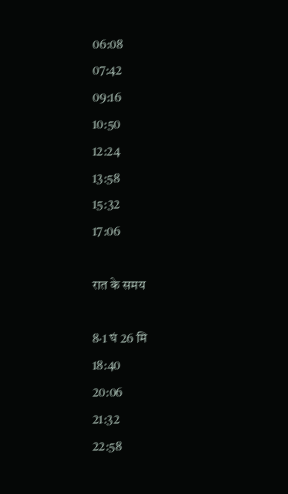06:08
07:42
09:16
10:50
12:24
13:58
15:32
17:06

रात के समय

8·1 घं 26 मि
18:40
20:06
21:32
22:58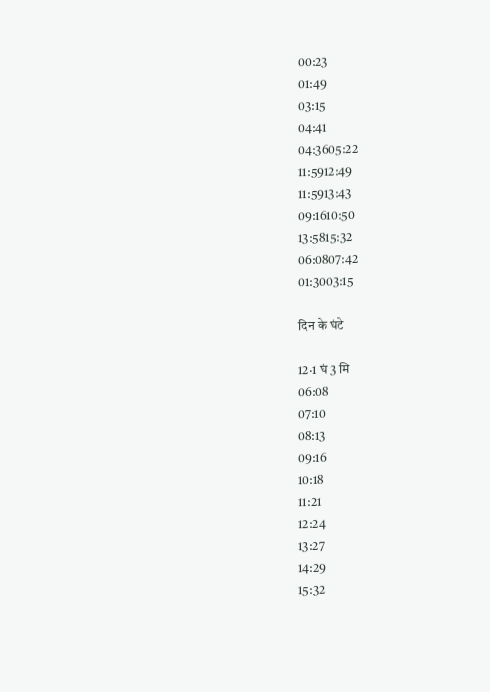00:23
01:49
03:15
04:41
04:3605:22
11:5912:49
11:5913:43
09:1610:50
13:5815:32
06:0807:42
01:3003:15

दिन के घंटे

12·1 घं 3 मि
06:08
07:10
08:13
09:16
10:18
11:21
12:24
13:27
14:29
15:32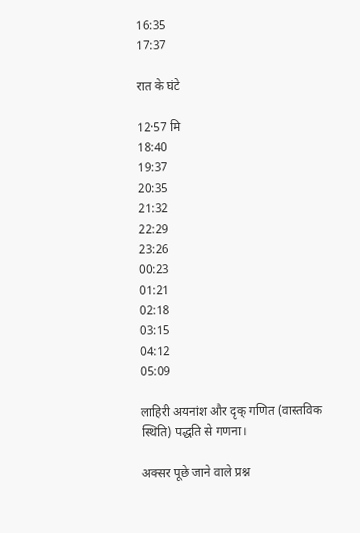16:35
17:37

रात के घंटे

12·57 मि
18:40
19:37
20:35
21:32
22:29
23:26
00:23
01:21
02:18
03:15
04:12
05:09

लाहिरी अयनांश और दृक् गणित (वास्तविक स्थिति) पद्धति से गणना।

अक्सर पूछे जाने वाले प्रश्न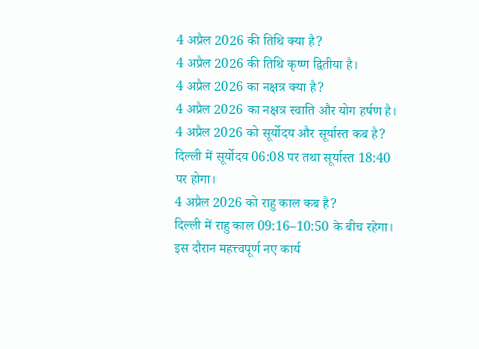4 अप्रैल 2026 की तिथि क्या है?
4 अप्रैल 2026 की तिथि कृष्ण द्वितीया है।
4 अप्रैल 2026 का नक्षत्र क्या है?
4 अप्रैल 2026 का नक्षत्र स्वाति और योग हर्षण है।
4 अप्रैल 2026 को सूर्योदय और सूर्यास्त कब है?
दिल्ली में सूर्योदय 06:08 पर तथा सूर्यास्त 18:40 पर होगा।
4 अप्रैल 2026 को राहु काल कब है?
दिल्ली में राहु काल 09:16–10:50 के बीच रहेगा। इस दौरान महत्त्वपूर्ण नए कार्य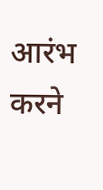आरंभ करने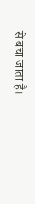से बचा जाता है।